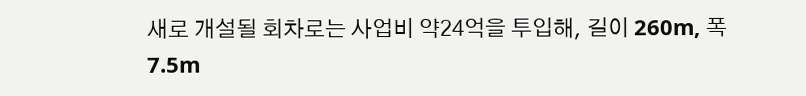새로 개설될 회차로는 사업비 약24억을 투입해, 길이 260m, 폭 7.5m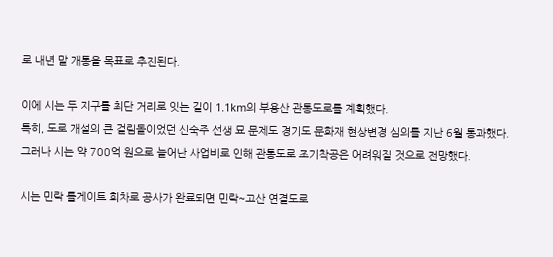로 내년 말 개통을 목표로 추진된다.

이에 시는 두 지구를 최단 거리로 잇는 길이 1.1km의 부용산 관통도로를 계획했다.
특히, 도로 개설의 큰 걸림돌이었던 신숙주 선생 묘 문제도 경기도 문화재 현상변경 심의를 지난 6월 통과했다.
그러나 시는 약 700억 원으로 늘어난 사업비로 인해 관통도로 조기착공은 어려워질 것으로 전망했다.

시는 민락 톨게이트 회차로 공사가 완료되면 민락~고산 연결도로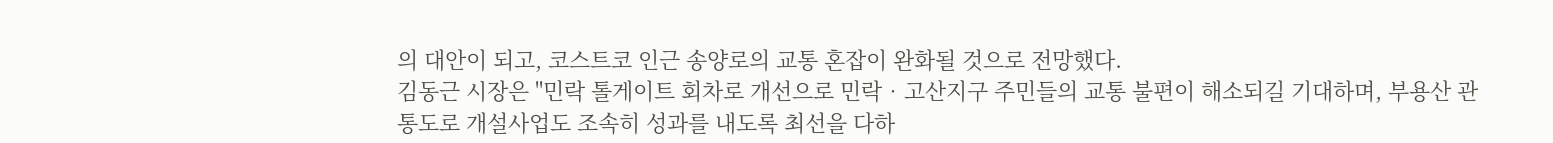의 대안이 되고, 코스트코 인근 송양로의 교통 혼잡이 완화될 것으로 전망했다.
김동근 시장은 "민락 톨게이트 회차로 개선으로 민락‧고산지구 주민들의 교통 불편이 해소되길 기대하며, 부용산 관통도로 개설사업도 조속히 성과를 내도록 최선을 다하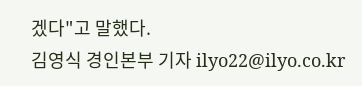겠다"고 말했다.
김영식 경인본부 기자 ilyo22@ilyo.co.kr